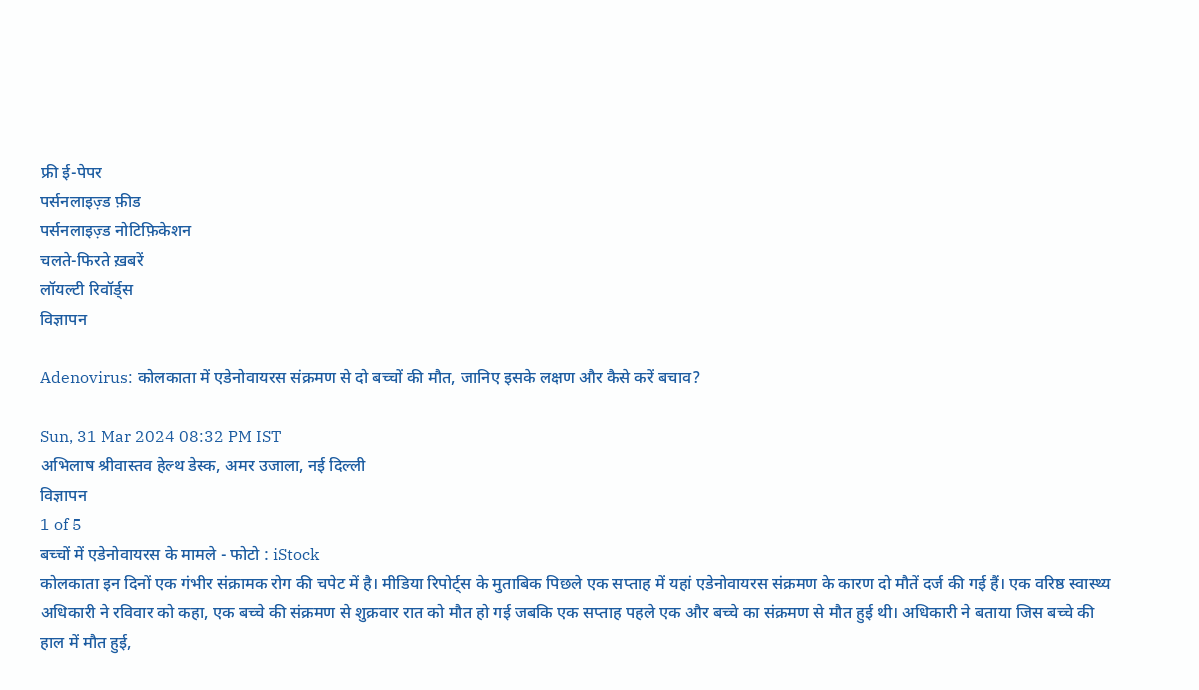फ्री ई-पेपर
पर्सनलाइज़्ड फ़ीड
पर्सनलाइज़्ड नोटिफ़िकेशन
चलते-फिरते ख़बरें
लॉयल्टी रिवॉर्ड्स
विज्ञापन

Adenovirus: कोलकाता में एडेनोवायरस संक्रमण से दो बच्चों की मौत, जानिए इसके लक्षण और कैसे करें बचाव?

Sun, 31 Mar 2024 08:32 PM IST
अभिलाष श्रीवास्तव हेल्थ डेस्क, अमर उजाला, नई दिल्ली
विज्ञापन
1 of 5
बच्चों में एडेनोवायरस के मामले - फोटो : iStock
कोलकाता इन दिनों एक गंभीर संक्रामक रोग की चपेट में है। मीडिया रिपोर्ट्स के मुताबिक पिछले एक सप्ताह में यहां एडेनोवायरस संक्रमण के कारण दो मौतें दर्ज की गई हैं। एक वरिष्ठ स्वास्थ्य अधिकारी ने रविवार को कहा, एक बच्चे की संक्रमण से शुक्रवार रात को मौत हो गई जबकि एक सप्ताह पहले एक और बच्चे का संक्रमण से मौत हुई थी। अधिकारी ने बताया जिस बच्चे की हाल में मौत हुई,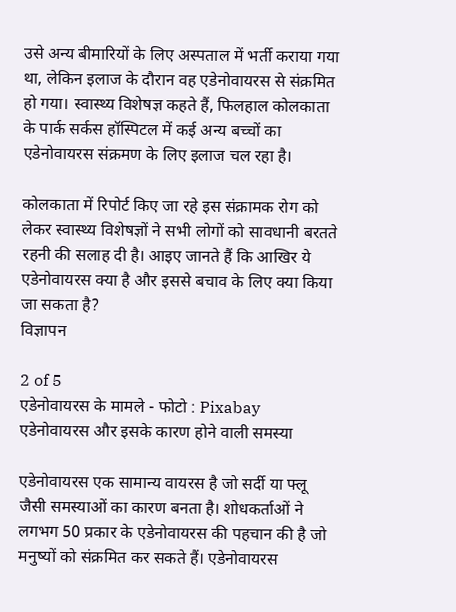उसे अन्य बीमारियों के लिए अस्पताल में भर्ती कराया गया था, लेकिन इलाज के दौरान वह एडेनोवायरस से संक्रमित हो गया। स्वास्थ्य विशेषज्ञ कहते हैं, फिलहाल कोलकाता के पार्क सर्कस हॉस्पिटल में कई अन्य बच्चों का एडेनोवायरस संक्रमण के लिए इलाज चल रहा है।

कोलकाता में रिपोर्ट किए जा रहे इस संक्रामक रोग को लेकर स्वास्थ्य विशेषज्ञों ने सभी लोगों को सावधानी बरतते रहनी की सलाह दी है। आइए जानते हैं कि आखिर ये एडेनोवायरस क्या है और इससे बचाव के लिए क्या किया जा सकता है?
विज्ञापन

2 of 5
एडेनोवायरस के मामले - फोटो : Pixabay
एडेनोवायरस और इसके कारण होने वाली समस्या

एडेनोवायरस एक सामान्य वायरस है जो सर्दी या फ्लू जैसी समस्याओं का कारण बनता है। शोधकर्ताओं ने लगभग 50 प्रकार के एडेनोवायरस की पहचान की है जो मनुष्यों को संक्रमित कर सकते हैं। एडेनोवायरस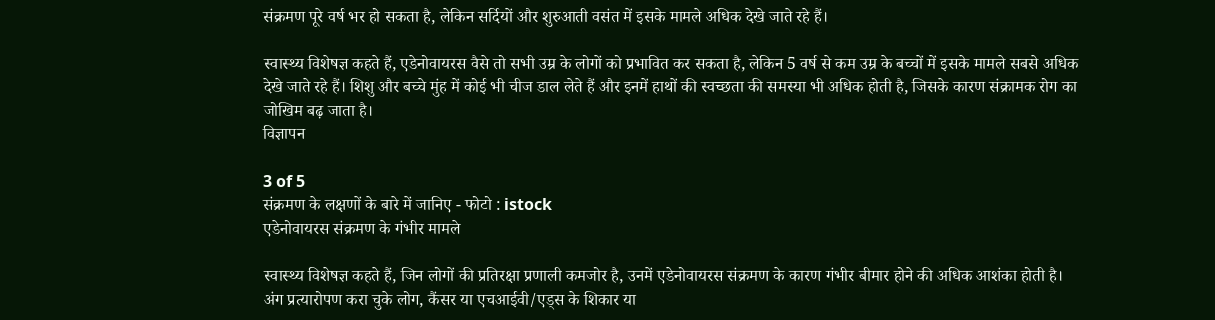संक्रमण पूरे वर्ष भर हो सकता है, लेकिन सर्दियों और शुरुआती वसंत में इसके मामले अधिक देखे जाते रहे हैं।

स्वास्थ्य विशेषज्ञ कहते हैं, एडेनोवायरस वैसे तो सभी उम्र के लोगों को प्रभावित कर सकता है, लेकिन 5 वर्ष से कम उम्र के बच्चों में इसके मामले सबसे अधिक देखे जाते रहे हैं। शिशु और बच्चे मुंह में कोई भी चीज डाल लेते हैं और इनमें हाथों की स्वच्छता की समस्या भी अधिक होती है, जिसके कारण संक्रामक रोग का जोखिम बढ़ जाता है।
विज्ञापन

3 of 5
संक्रमण के लक्षणों के बारे में जानिए - फोटो : istock
एडेनोवायरस संक्रमण के गंभीर मामले

स्वास्थ्य विशेषज्ञ कहते हैं, जिन लोगों की प्रतिरक्षा प्रणाली कमजोर है, उनमें एडेनोवायरस संक्रमण के कारण गंभीर बीमार होने की अधिक आशंका होती है। अंग प्रत्यारोपण करा चुके लोग, कैंसर या एचआईवी/एड्स के शिकार या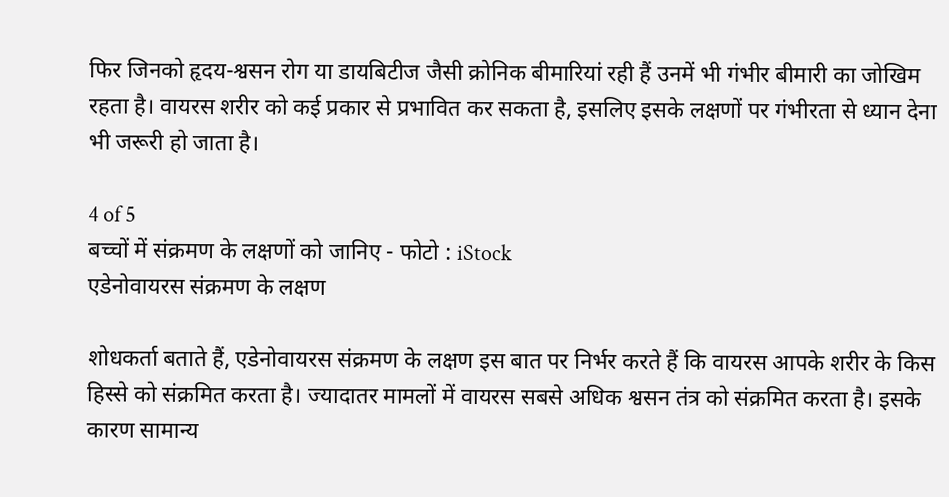फिर जिनको हृदय-श्वसन रोग या डायबिटीज जैसी क्रोनिक बीमारियां रही हैं उनमें भी गंभीर बीमारी का जोखिम रहता है। वायरस शरीर को कई प्रकार से प्रभावित कर सकता है, इसलिए इसके लक्षणों पर गंभीरता से ध्यान देना भी जरूरी हो जाता है।

4 of 5
बच्चों में संक्रमण के लक्षणों को जानिए - फोटो : iStock
एडेनोवायरस संक्रमण के लक्षण

शोधकर्ता बताते हैं, एडेनोवायरस संक्रमण के लक्षण इस बात पर निर्भर करते हैं कि वायरस आपके शरीर के किस हिस्से को संक्रमित करता है। ज्यादातर मामलों में वायरस सबसे अधिक श्वसन तंत्र को संक्रमित करता है। इसके कारण सामान्य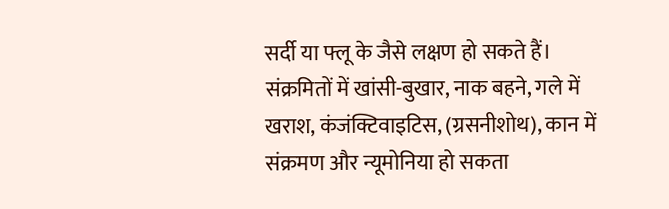सर्दी या फ्लू के जैसे लक्षण हो सकते हैं। संक्रमितों में खांसी-बुखार, नाक बहने, गले में खराश, कंजंक्टिवाइटिस, (ग्रसनीशोथ), कान में संक्रमण और न्यूमोनिया हो सकता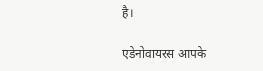है।

एडेनोवायरस आपके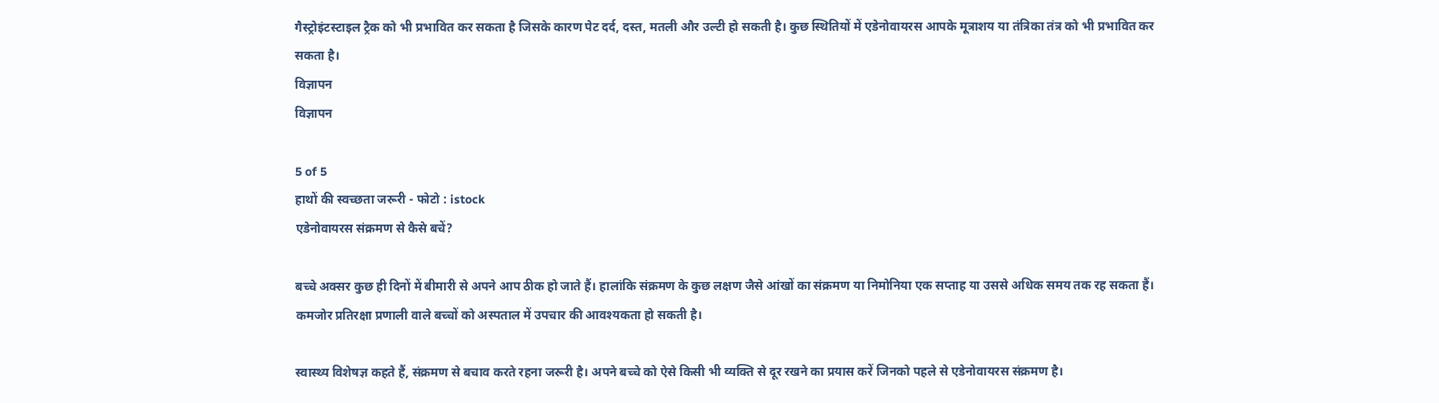गैस्ट्रोइंटस्टाइल ट्रैक को भी प्रभावित कर सकता है जिसके कारण पेट दर्द, दस्त, मतली और उल्टी हो सकती है। कुछ स्थितियों में एडेनोवायरस आपके मूत्राशय या तंत्रिका तंत्र को भी प्रभावित कर सकता है।
विज्ञापन
विज्ञापन

5 of 5
हाथों की स्वच्छता जरूरी - फोटो : istock
एडेनोवायरस संक्रमण से कैसे बचें?

बच्चे अक्सर कुछ ही दिनों में बीमारी से अपने आप ठीक हो जाते हैं। हालांकि संक्रमण के कुछ लक्षण जैसे आंखों का संक्रमण या निमोनिया एक सप्ताह या उससे अधिक समय तक रह सकता हैं। कमजोर प्रतिरक्षा प्रणाली वाले बच्चों को अस्पताल में उपचार की आवश्यकता हो सकती है।

स्वास्थ्य विशेषज्ञ कहते हैं, संक्रमण से बचाव करते रहना जरूरी है। अपने बच्चे को ऐसे किसी भी व्यक्ति से दूर रखने का प्रयास करें जिनको पहले से एडेनोवायरस संक्रमण है।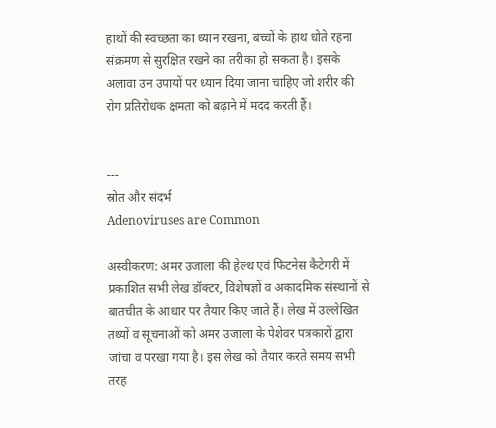हाथों की स्वच्छता का ध्यान रखना, बच्चों के हाथ धोते रहना संक्रमण से सुरक्षित रखने का तरीका हो सकता है। इसके अलावा उन उपायों पर ध्यान दिया जाना चाहिए जो शरीर की रोग प्रतिरोधक क्षमता को बढ़ाने में मदद करती हैं।


---
स्रोत और संदर्भ
Adenoviruses are Common

अस्वीकरण: अमर उजाला की हेल्थ एवं फिटनेस कैटेगरी में प्रकाशित सभी लेख डॉक्टर, विशेषज्ञों व अकादमिक संस्थानों से बातचीत के आधार पर तैयार किए जाते हैं। लेख में उल्लेखित तथ्यों व सूचनाओं को अमर उजाला के पेशेवर पत्रकारों द्वारा जांचा व परखा गया है। इस लेख को तैयार करते समय सभी तरह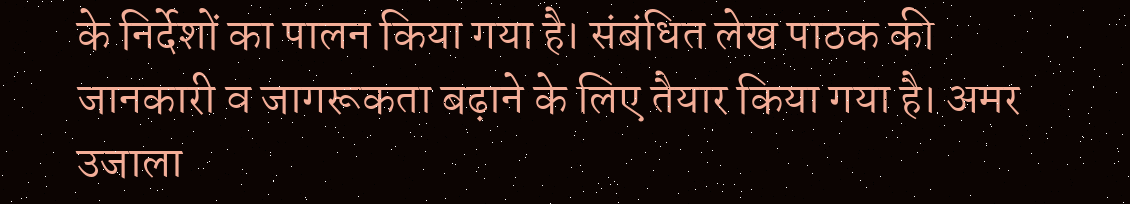के निर्देशों का पालन किया गया है। संबंधित लेख पाठक की जानकारी व जागरूकता बढ़ाने के लिए तैयार किया गया है। अमर उजाला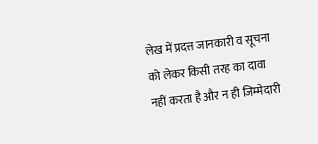लेख में प्रदत्त जानकारी व सूचना को लेकर किसी तरह का दावा नहीं करता है और न ही जिम्मेदारी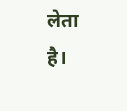लेता है।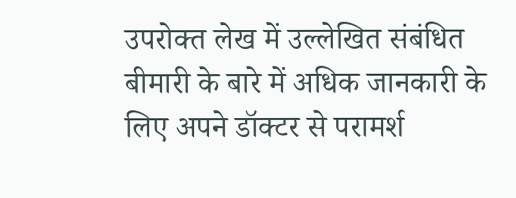उपरोक्त लेख में उल्लेखित संबंधित बीमारी के बारे में अधिक जानकारी के लिए अपने डॉक्टर से परामर्श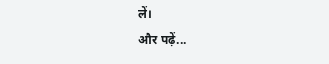लें।
और पढ़ें...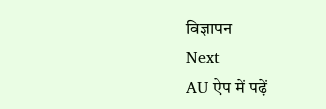विज्ञापन
Next
AU ऐप में पढ़ें